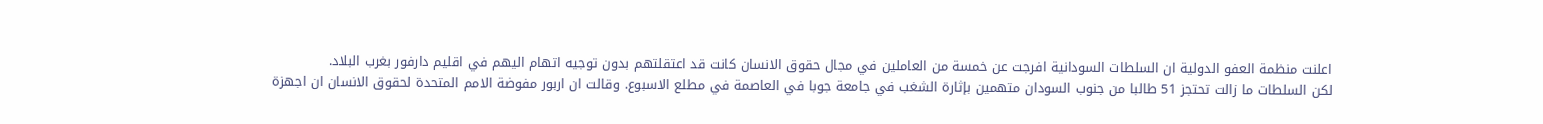اعلنت منظمة العفو الدولية ان السلطات السودانية افرجت عن خمسة من العاملين في مجال حقوق الانسان كانت قد اعتقلتهم بدون توجيه اتهام اليهم في اقليم دارفور بغرب البلاد.
لكن السلطات ما زالت تحتجز 51 طالبا من جنوب السودان متهمين بإثارة الشغب في جامعة جوبا في العاصمة في مطلع الاسبوع. وقالت ان اربور مفوضة الامم المتحدة لحقوق الانسان ان اجهزة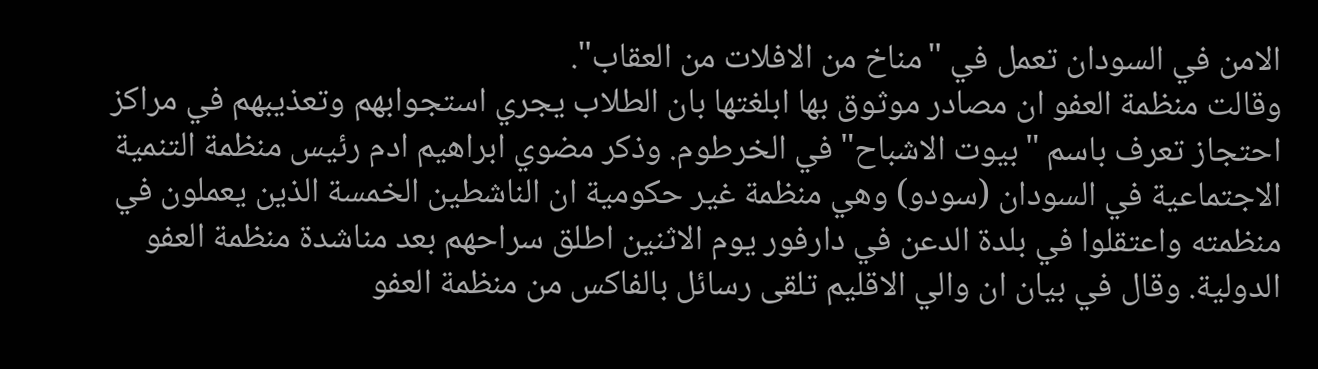الامن في السودان تعمل في "مناخ من الافلات من العقاب".
وقالت منظمة العفو ان مصادر موثوق بها ابلغتها بان الطلاب يجري استجوابهم وتعذيبهم في مراكز احتجاز تعرف باسم "بيوت الاشباح" في الخرطوم. وذكر مضوي ابراهيم ادم رئيس منظمة التنمية الاجتماعية في السودان (سودو) وهي منظمة غير حكومية ان الناشطين الخمسة الذين يعملون في منظمته واعتقلوا في بلدة الدعن في دارفور يوم الاثنين اطلق سراحهم بعد مناشدة منظمة العفو الدولية. وقال في بيان ان والي الاقليم تلقى رسائل بالفاكس من منظمة العفو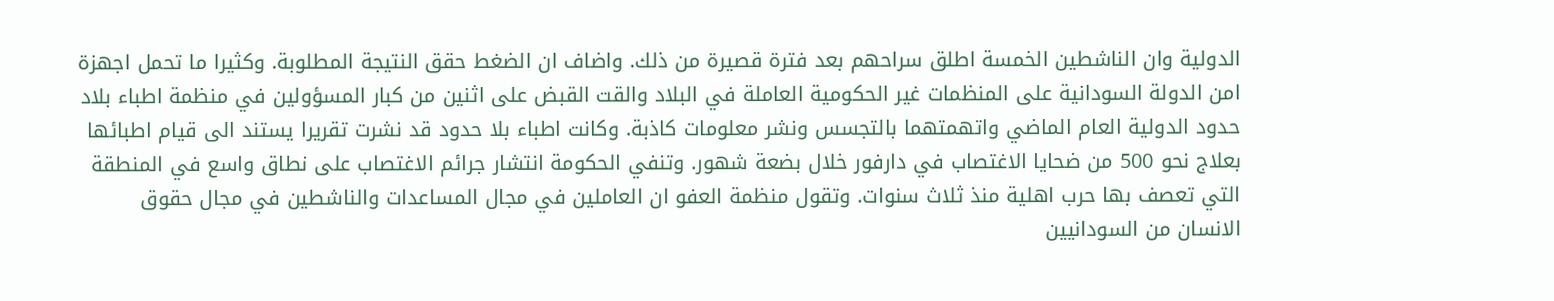الدولية وان الناشطين الخمسة اطلق سراحهم بعد فترة قصيرة من ذلك. واضاف ان الضغط حقق النتيجة المطلوبة. وكثيرا ما تحمل اجهزة امن الدولة السودانية على المنظمات غير الحكومية العاملة في البلاد والقت القبض على اثنين من كبار المسؤولين في منظمة اطباء بلاد حدود الدولية العام الماضي واتهمتهما بالتجسس ونشر معلومات كاذبة. وكانت اطباء بلا حدود قد نشرت تقريرا يستند الى قيام اطبائها بعلاج نحو 500 من ضحايا الاغتصاب في دارفور خلال بضعة شهور. وتنفي الحكومة انتشار جرائم الاغتصاب على نطاق واسع في المنطقة التي تعصف بها حرب اهلية منذ ثلاث سنوات. وتقول منظمة العفو ان العاملين في مجال المساعدات والناشطين في مجال حقوق الانسان من السودانيين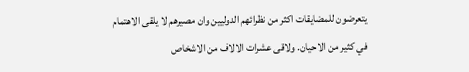يتعرضون للمضايقات اكثر من نظرائهم الدوليين وان مصيرهم لا يلقى الاهتمام في كثير من الاحيان. ولاقى عشرات الالاف من الاشخاص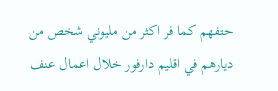حتفهم كما فر اكثر من مليوني شخص من ديارهم في اقليم دارفور خلال اعمال عنف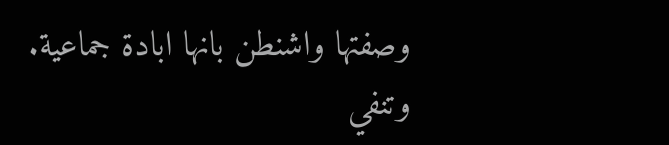وصفتها واشنطن بانها ابادة جماعية.
وتنفي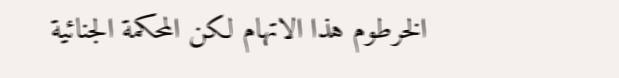الخرطوم هذا الاتهام لكن المحكمة الجنائية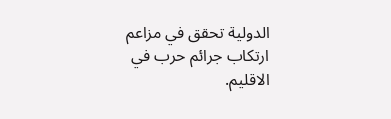الدولية تحقق في مزاعم ارتكاب جرائم حرب في الاقليم.